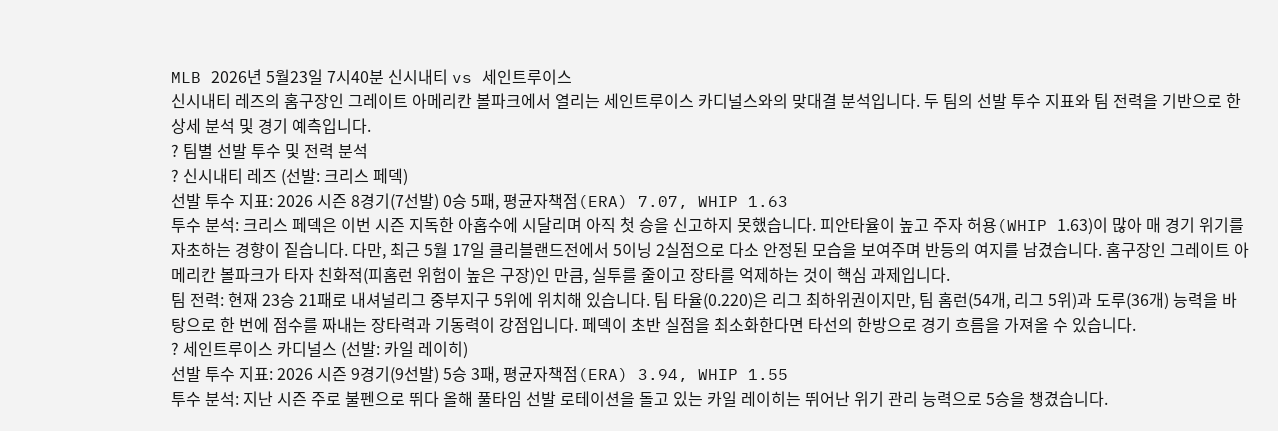MLB 2026년 5월23일 7시40분 신시내티 vs 세인트루이스
신시내티 레즈의 홈구장인 그레이트 아메리칸 볼파크에서 열리는 세인트루이스 카디널스와의 맞대결 분석입니다. 두 팀의 선발 투수 지표와 팀 전력을 기반으로 한 상세 분석 및 경기 예측입니다.
? 팀별 선발 투수 및 전력 분석
? 신시내티 레즈 (선발: 크리스 페덱)
선발 투수 지표: 2026 시즌 8경기(7선발) 0승 5패, 평균자책점(ERA) 7.07, WHIP 1.63
투수 분석: 크리스 페덱은 이번 시즌 지독한 아홉수에 시달리며 아직 첫 승을 신고하지 못했습니다. 피안타율이 높고 주자 허용(WHIP 1.63)이 많아 매 경기 위기를 자초하는 경향이 짙습니다. 다만, 최근 5월 17일 클리블랜드전에서 5이닝 2실점으로 다소 안정된 모습을 보여주며 반등의 여지를 남겼습니다. 홈구장인 그레이트 아메리칸 볼파크가 타자 친화적(피홈런 위험이 높은 구장)인 만큼, 실투를 줄이고 장타를 억제하는 것이 핵심 과제입니다.
팀 전력: 현재 23승 21패로 내셔널리그 중부지구 5위에 위치해 있습니다. 팀 타율(0.220)은 리그 최하위권이지만, 팀 홈런(54개, 리그 5위)과 도루(36개) 능력을 바탕으로 한 번에 점수를 짜내는 장타력과 기동력이 강점입니다. 페덱이 초반 실점을 최소화한다면 타선의 한방으로 경기 흐름을 가져올 수 있습니다.
? 세인트루이스 카디널스 (선발: 카일 레이히)
선발 투수 지표: 2026 시즌 9경기(9선발) 5승 3패, 평균자책점(ERA) 3.94, WHIP 1.55
투수 분석: 지난 시즌 주로 불펜으로 뛰다 올해 풀타임 선발 로테이션을 돌고 있는 카일 레이히는 뛰어난 위기 관리 능력으로 5승을 챙겼습니다.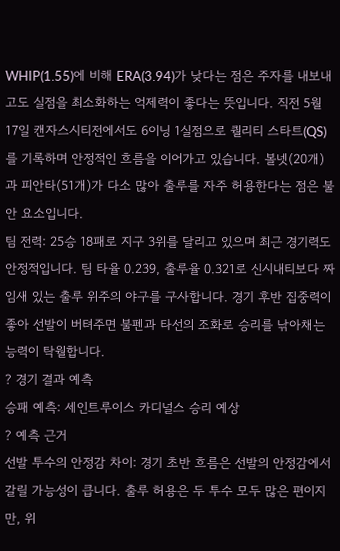WHIP(1.55)에 비해 ERA(3.94)가 낮다는 점은 주자를 내보내고도 실점을 최소화하는 억제력이 좋다는 뜻입니다. 직전 5월 17일 캔자스시티전에서도 6이닝 1실점으로 퀄리티 스타트(QS)를 기록하며 안정적인 흐름을 이어가고 있습니다. 볼넷(20개)과 피안타(51개)가 다소 많아 출루를 자주 허용한다는 점은 불안 요소입니다.
팀 전력: 25승 18패로 지구 3위를 달리고 있으며 최근 경기력도 안정적입니다. 팀 타율 0.239, 출루율 0.321로 신시내티보다 짜임새 있는 출루 위주의 야구를 구사합니다. 경기 후반 집중력이 좋아 선발이 버텨주면 불펜과 타선의 조화로 승리를 낚아채는 능력이 탁월합니다.
? 경기 결과 예측
승패 예측: 세인트루이스 카디널스 승리 예상
? 예측 근거
선발 투수의 안정감 차이: 경기 초반 흐름은 선발의 안정감에서 갈릴 가능성이 큽니다. 출루 허용은 두 투수 모두 많은 편이지만, 위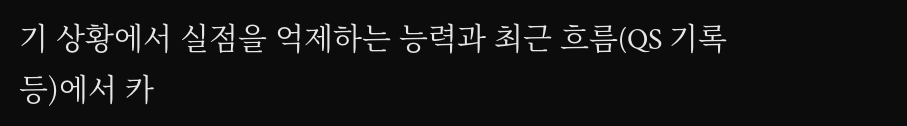기 상황에서 실점을 억제하는 능력과 최근 흐름(QS 기록 등)에서 카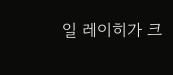일 레이히가 크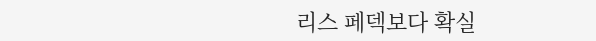리스 페덱보다 확실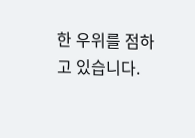한 우위를 점하고 있습니다.